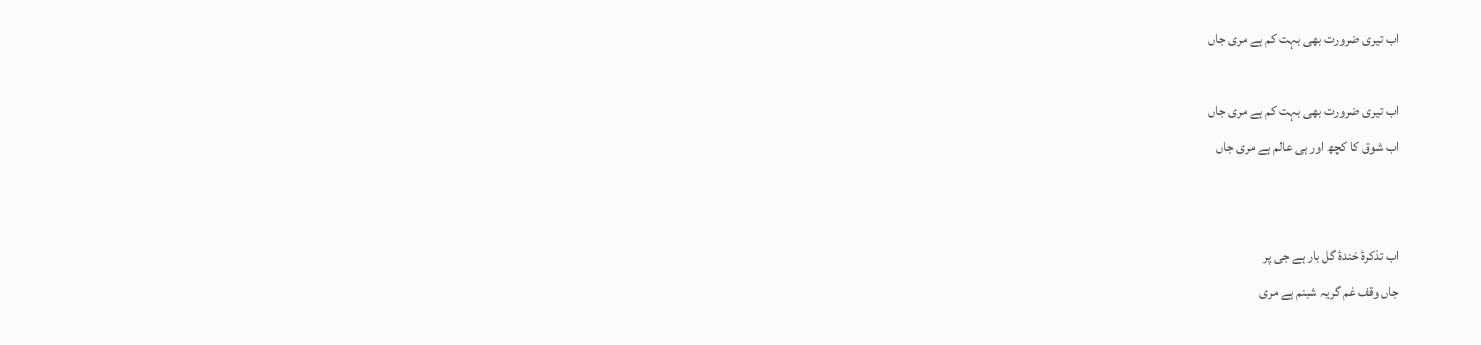اب تیری ضرورت بھی بہت کم ہے مری جاں

اب تیری ضرورت بھی بہت کم ہے مری جاں
اب شوق کا کچھ اور ہی عالم ہے مری جاں


اب تذکرۂ خندۂ گل بار ہے جی پر
جاں وقف غم گریہ شبنم ہے مری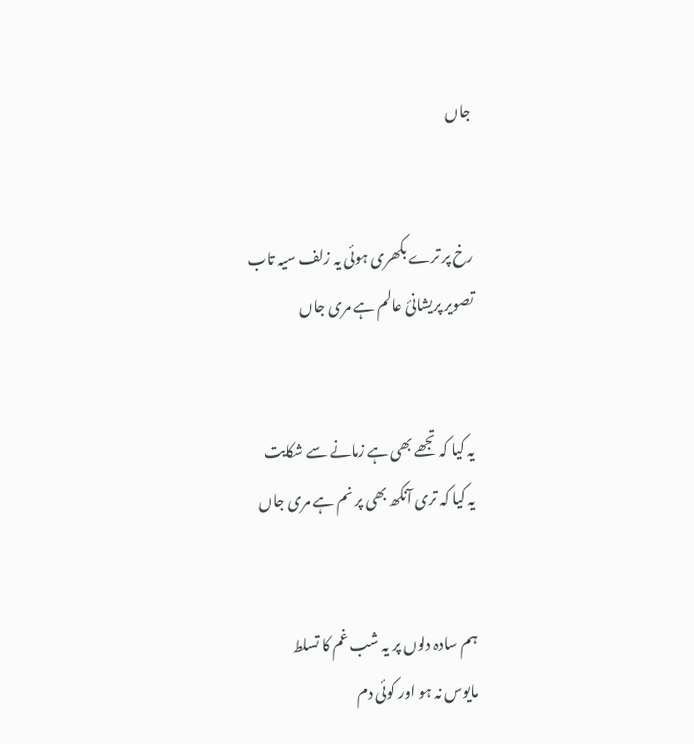جاں


رخ پر ترے بکھری ہوئی یہ زلف سیہ تاب
تصویر پریشانئ عالم ہے مری جاں


یہ کیا کہ تجھے بھی ہے زمانے سے شکایت
یہ کیا کہ تری آنکھ بھی پر نم ہے مری جاں


ہم سادہ دلوں پر یہ شب غم کا تسلط
مایوس نہ ہو اور کوئی دم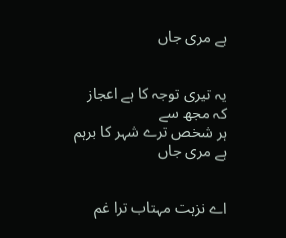ہے مری جاں


یہ تیری توجہ کا ہے اعجاز کہ مجھ سے
ہر شخص ترے شہر کا برہم ہے مری جاں


اے نزہت مہتاب ترا غم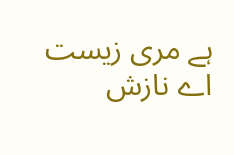ہے مری زیست
اے نازش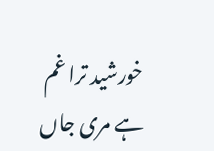خورشید ترا غم ہے مری جاں